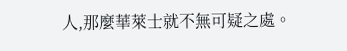人,那麼華萊士就不無可疑之處。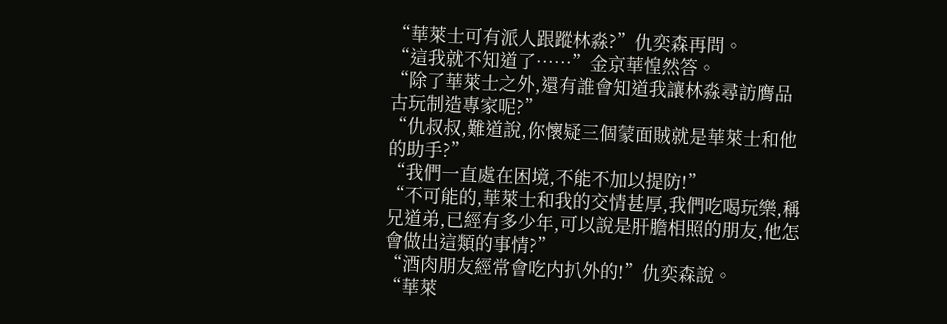“華萊士可有派人跟蹤林淼?”仇奕森再問。
“這我就不知道了……”金京華惶然答。
“除了華萊士之外,還有誰會知道我讓林淼尋訪膺品古玩制造專家呢?”
“仇叔叔,難道說,你懷疑三個蒙面賊就是華萊士和他的助手?”
“我們一直處在困境,不能不加以提防!”
“不可能的,華萊士和我的交情甚厚,我們吃喝玩樂,稱兄道弟,已經有多少年,可以說是肝膽相照的朋友,他怎會做出這類的事情?”
“酒肉朋友經常會吃内扒外的!”仇奕森說。
“華萊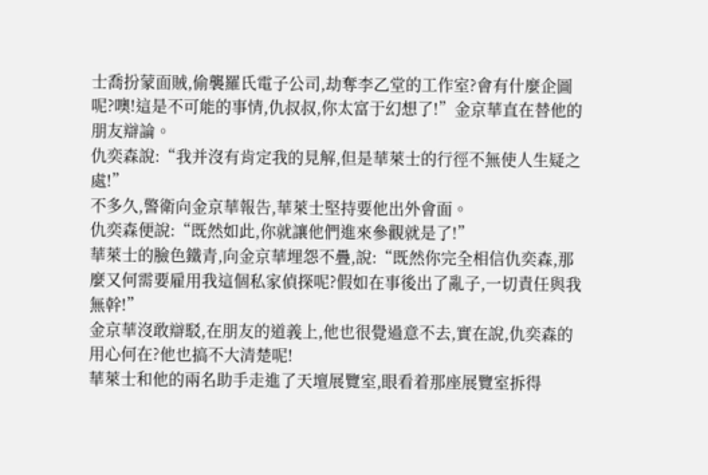士喬扮蒙面賊,偷襲羅氏電子公司,劫奪李乙堂的工作室?會有什麼企圖呢?噢!這是不可能的事情,仇叔叔,你太富于幻想了!”金京華直在替他的朋友辯論。
仇奕森說:“我并沒有肯定我的見解,但是華萊士的行徑不無使人生疑之處!”
不多久,警衛向金京華報告,華萊士堅持要他出外會面。
仇奕森便說:“既然如此,你就讓他們進來參觀就是了!”
華萊士的臉色鐵青,向金京華埋怨不疊,說:“既然你完全相信仇奕森,那麼又何需要雇用我這個私家偵探呢?假如在事後出了亂子,一切責任與我無幹!”
金京華沒敢辯駁,在朋友的道義上,他也很覺過意不去,實在說,仇奕森的用心何在?他也搞不大清楚呢!
華萊士和他的兩名助手走進了天壇展覽室,眼看着那座展覽室拆得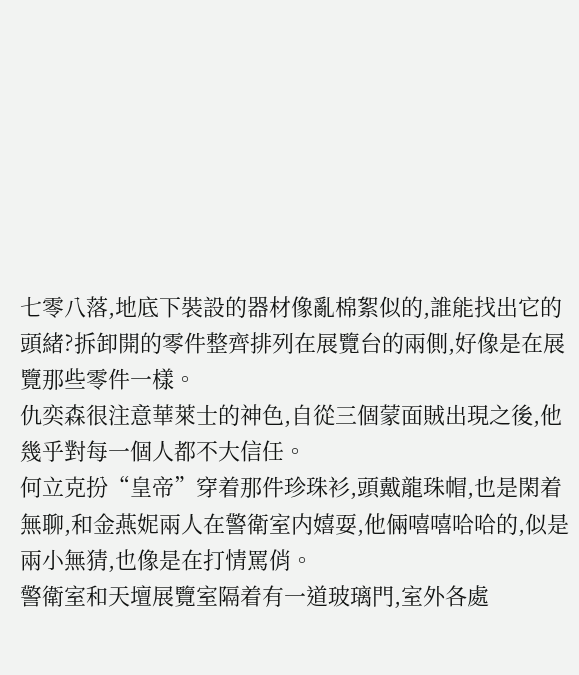七零八落,地底下裝設的器材像亂棉絮似的,誰能找出它的頭緒?拆卸開的零件整齊排列在展覽台的兩側,好像是在展覽那些零件一樣。
仇奕森很注意華萊士的神色,自從三個蒙面賊出現之後,他幾乎對每一個人都不大信任。
何立克扮“皇帝”穿着那件珍珠衫,頭戴龍珠帽,也是閑着無聊,和金燕妮兩人在警衛室内嬉耍,他倆嘻嘻哈哈的,似是兩小無猜,也像是在打情罵俏。
警衛室和天壇展覽室隔着有一道玻璃門,室外各處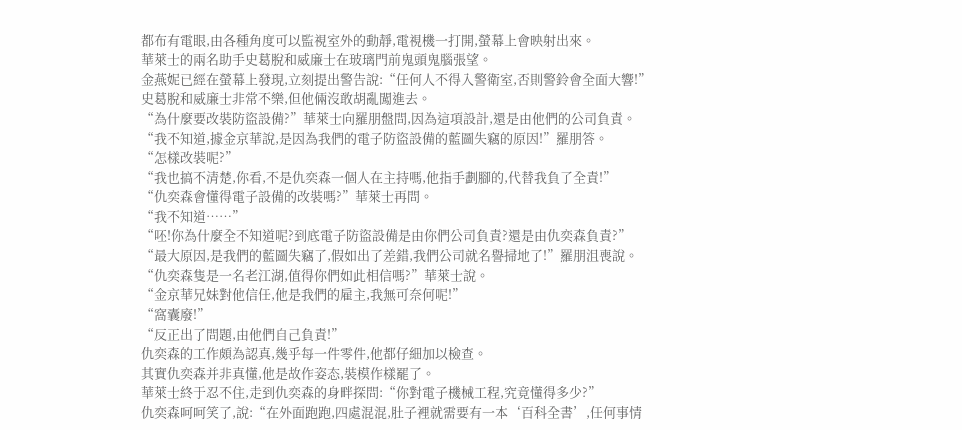都布有電眼,由各種角度可以監視室外的動靜,電視機一打開,螢幕上會映射出來。
華萊士的兩名助手史葛脫和威廉士在玻璃門前鬼頭鬼腦張望。
金燕妮已經在螢幕上發現,立刻提出警告說:“任何人不得入警衛室,否則警鈴會全面大響!”
史葛脫和威廉士非常不樂,但他倆沒敢胡亂闖進去。
“為什麼要改裝防盜設備?”華萊士向羅朋盤問,因為這項設計,還是由他們的公司負責。
“我不知道,據金京華說,是因為我們的電子防盜設備的藍圖失竊的原因!”羅朋答。
“怎樣改裝呢?”
“我也搞不清楚,你看,不是仇奕森一個人在主持嗎,他指手劃腳的,代替我負了全責!”
“仇奕森會懂得電子設備的改裝嗎?”華萊士再問。
“我不知道……”
“呸!你為什麼全不知道呢?到底電子防盜設備是由你們公司負責?還是由仇奕森負責?”
“最大原因,是我們的藍圖失竊了,假如出了差錯,我們公司就名譽掃地了!”羅朋沮喪說。
“仇奕森隻是一名老江湖,值得你們如此相信嗎?”華萊士說。
“金京華兄妹對他信任,他是我們的雇主,我無可奈何呢!”
“窩囊廢!”
“反正出了問題,由他們自己負責!”
仇奕森的工作頗為認真,幾乎每一件零件,他都仔細加以檢查。
其實仇奕森并非真懂,他是故作姿态,裝模作樣罷了。
華萊士終于忍不住,走到仇奕森的身畔探問:“你對電子機械工程,究竟懂得多少?”
仇奕森呵呵笑了,說:“在外面跑跑,四處混混,肚子裡就需要有一本‘百科全書’,任何事情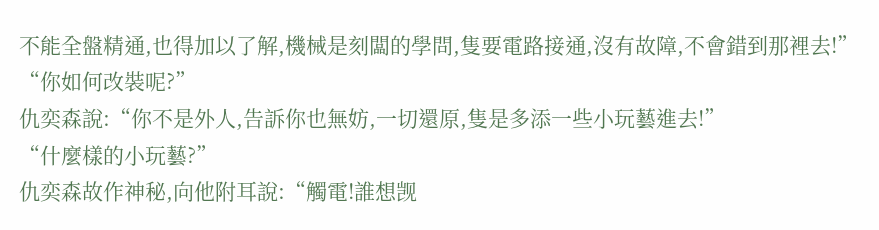不能全盤精通,也得加以了解,機械是刻闆的學問,隻要電路接通,沒有故障,不會錯到那裡去!”
“你如何改裝呢?”
仇奕森說:“你不是外人,告訴你也無妨,一切還原,隻是多添一些小玩藝進去!”
“什麼樣的小玩藝?”
仇奕森故作神秘,向他附耳說:“觸電!誰想觊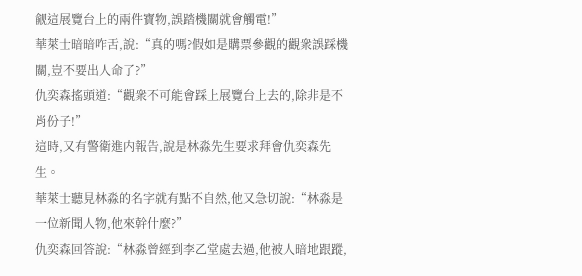觎這展覽台上的兩件寶物,誤踏機關就會觸電!”
華萊士暗暗咋舌,說:“真的嗎?假如是購票參觀的觀衆誤踩機關,豈不要出人命了?”
仇奕森搖頭道:“觀衆不可能會踩上展覽台上去的,除非是不肖份子!”
這時,又有警衛進内報告,說是林淼先生要求拜會仇奕森先生。
華萊士聽見林淼的名字就有點不自然,他又急切說:“林淼是一位新聞人物,他來幹什麼?”
仇奕森回答說:“林淼曾經到李乙堂處去過,他被人暗地跟蹤,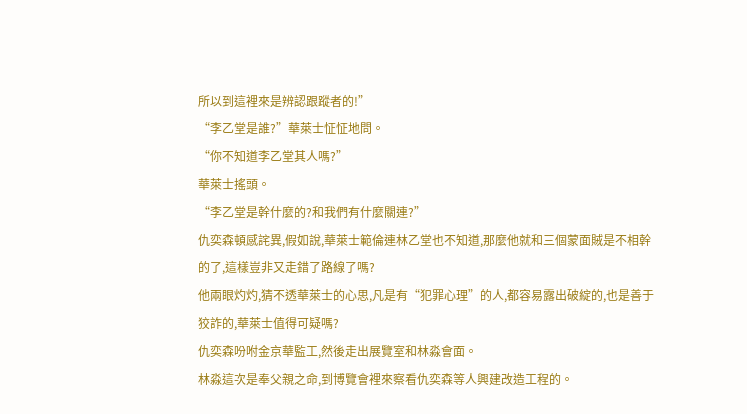所以到這裡來是辨認跟蹤者的!”
“李乙堂是誰?”華萊士怔怔地問。
“你不知道李乙堂其人嗎?”
華萊士搖頭。
“李乙堂是幹什麼的?和我們有什麼關連?”
仇奕森頓感詫異,假如說,華萊士範倫連林乙堂也不知道,那麼他就和三個蒙面賊是不相幹的了,這樣豈非又走錯了路線了嗎?
他兩眼灼灼,猜不透華萊士的心思,凡是有“犯罪心理”的人,都容易露出破綻的,也是善于狡詐的,華萊士值得可疑嗎?
仇奕森吩咐金京華監工,然後走出展覽室和林淼會面。
林淼這次是奉父親之命,到博覽會裡來察看仇奕森等人興建改造工程的。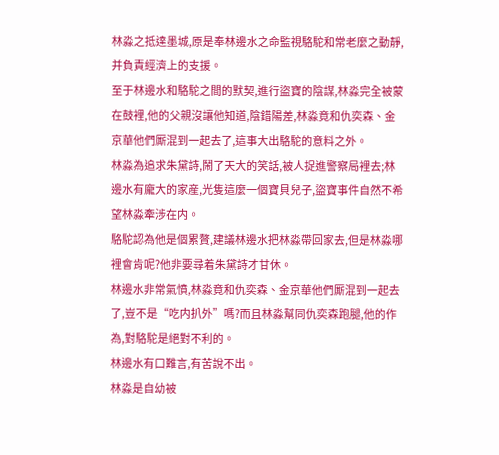林淼之抵達墨城,原是奉林邊水之命監視駱駝和常老麼之動靜,并負責經濟上的支援。
至于林邊水和駱駝之間的默契,進行盜寶的陰謀,林淼完全被蒙在鼓裡,他的父親沒讓他知道,陰錯陽差,林淼竟和仇奕森、金京華他們厮混到一起去了,這事大出駱駝的意料之外。
林淼為追求朱黛詩,鬧了天大的笑話,被人捉進警察局裡去;林邊水有龐大的家産,光隻這麼一個寶貝兒子,盜寶事件自然不希望林淼牽涉在内。
駱駝認為他是個累贅,建議林邊水把林淼帶回家去,但是林淼哪裡會肯呢?他非要尋着朱黛詩才甘休。
林邊水非常氣憤,林淼竟和仇奕森、金京華他們厮混到一起去了,豈不是“吃内扒外”嗎?而且林淼幫同仇奕森跑腿,他的作為,對駱駝是絕對不利的。
林邊水有口難言,有苦說不出。
林淼是自幼被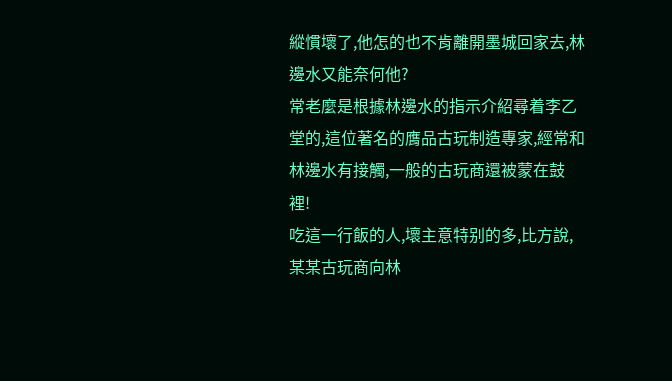縱慣壞了,他怎的也不肯離開墨城回家去,林邊水又能奈何他?
常老麼是根據林邊水的指示介紹尋着李乙堂的,這位著名的膺品古玩制造專家,經常和林邊水有接觸,一般的古玩商還被蒙在鼓裡!
吃這一行飯的人,壞主意特别的多,比方說,某某古玩商向林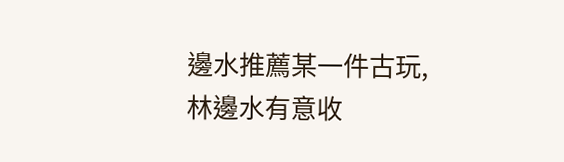邊水推薦某一件古玩,林邊水有意收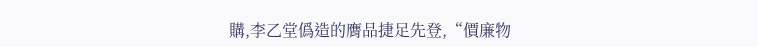購,李乙堂僞造的膺品捷足先登,“價廉物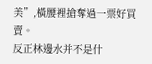美”,橫腰裡搶奪過一票好買賣。
反正林邊水并不是什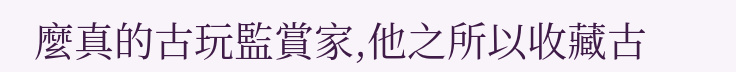麼真的古玩監賞家,他之所以收藏古